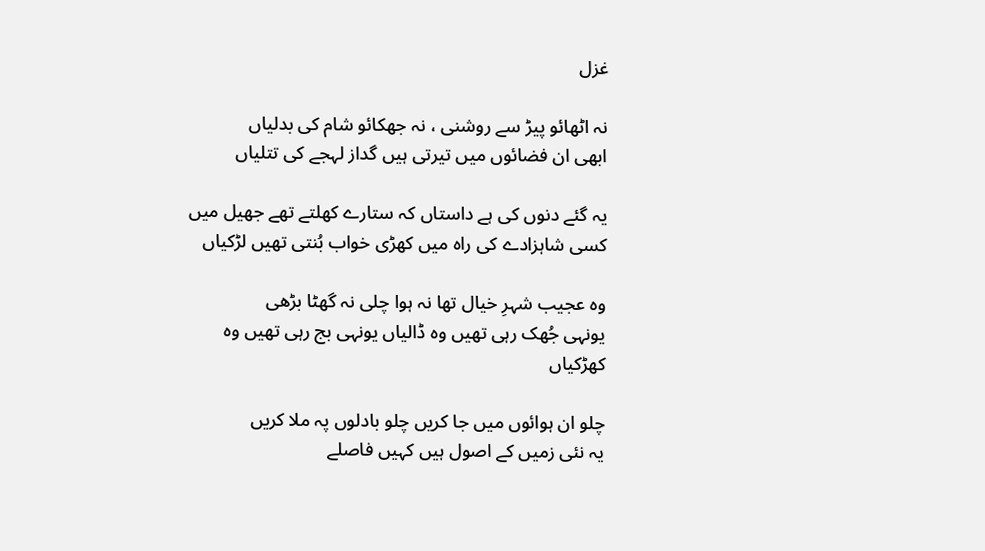غزل

نہ اٹھائو پیڑ سے روشنی ، نہ جھکائو شام کی بدلیاں
ابھی ان فضائوں میں تیرتی ہیں گداز لہجے کی تتلیاں

یہ گئے دنوں کی ہے داستاں کہ ستارے کھلتے تھے جھیل میں
کسی شاہزادے کی راہ میں کھڑی خواب بُنتی تھیں لڑکیاں

وہ عجیب شہرِ خیال تھا نہ ہوا چلی نہ گھٹا بڑھی
یونہی جُھک رہی تھیں وہ ڈالیاں یونہی بج رہی تھیں وہ کھڑکیاں

چلو ان ہوائوں میں جا کریں چلو بادلوں پہ ملا کریں
یہ نئی زمیں کے اصول ہیں کہیں فاصلے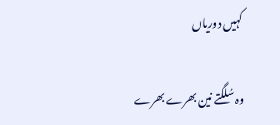کہیں دوریاں

وہ سُلگتے نین بھرے بھرے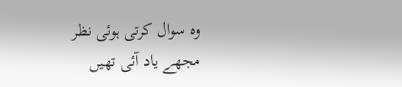وہ سوال کرتی ہوئی نظر
مجھے یاد آئی تھیں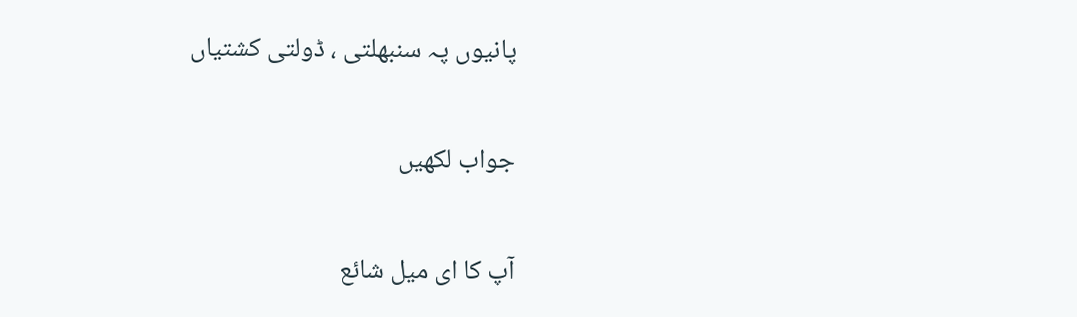پانیوں پہ سنبھلتی ، ڈولتی کشتیاں

جواب لکھیں

آپ کا ای میل شائع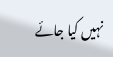نہیں کیا جائے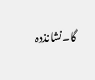گا۔نشانذدہ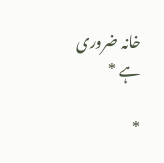خانہ ضروری ہے *

*